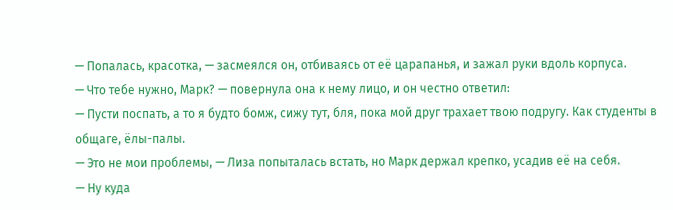— Попалась, красотка, — засмеялся он, отбиваясь от её царапанья, и зажал руки вдоль корпуса.
— Что тебе нужно, Марк? — повернула она к нему лицо, и он честно ответил:
— Пусти поспать, а то я будто бомж, сижу тут, бля, пока мой друг трахает твою подругу. Как студенты в общаге, ёлы-палы.
— Это не мои проблемы, — Лиза попыталась встать, но Марк держал крепко, усадив её на себя.
— Ну куда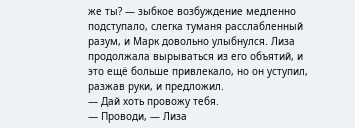же ты? — зыбкое возбуждение медленно подступало, слегка туманя расслабленный разум, и Марк довольно улыбнулся. Лиза продолжала вырываться из его объятий, и это ещё больше привлекало, но он уступил, разжав руки, и предложил.
— Дай хоть провожу тебя.
— Проводи, — Лиза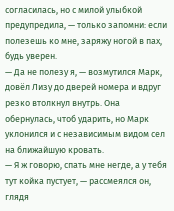согласилась, но с милой улыбкой предупредила, — только запомни: если полезешь ко мне, заряжу ногой в пах, будь уверен.
— Да не полезу я, — возмутился Марк, довёл Лизу до дверей номера и вдруг резко втолкнул внутрь. Она обернулась, чтоб ударить, но Марк уклонился и с независимым видом сел на ближайшую кровать.
— Я ж говорю, спать мне негде, а у тебя тут койка пустует, — рассмеялся он, глядя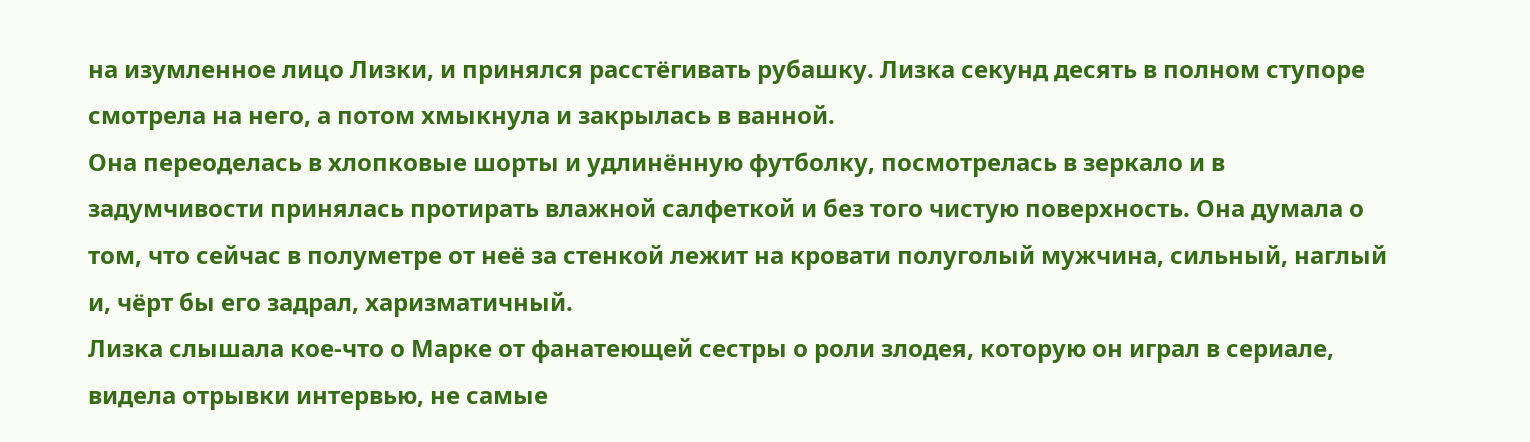на изумленное лицо Лизки, и принялся расстёгивать рубашку. Лизка секунд десять в полном ступоре смотрела на него, а потом хмыкнула и закрылась в ванной.
Она переоделась в хлопковые шорты и удлинённую футболку, посмотрелась в зеркало и в задумчивости принялась протирать влажной салфеткой и без того чистую поверхность. Она думала о том, что сейчас в полуметре от неё за стенкой лежит на кровати полуголый мужчина, сильный, наглый и, чёрт бы его задрал, харизматичный.
Лизка слышала кое-что о Марке от фанатеющей сестры о роли злодея, которую он играл в сериале, видела отрывки интервью, не самые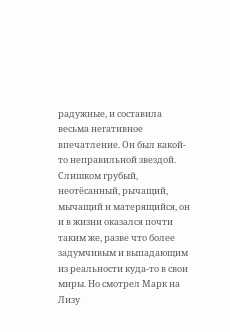радужные, и составила весьма негативное впечатление. Он был какой-то неправильной звездой. Слишком грубый, неотёсанный, рычащий, мычащий и матерящийся, он и в жизни оказался почти таким же, разве что более задумчивым и выпадающим из реальности куда-то в свои миры. Но смотрел Марк на Лизу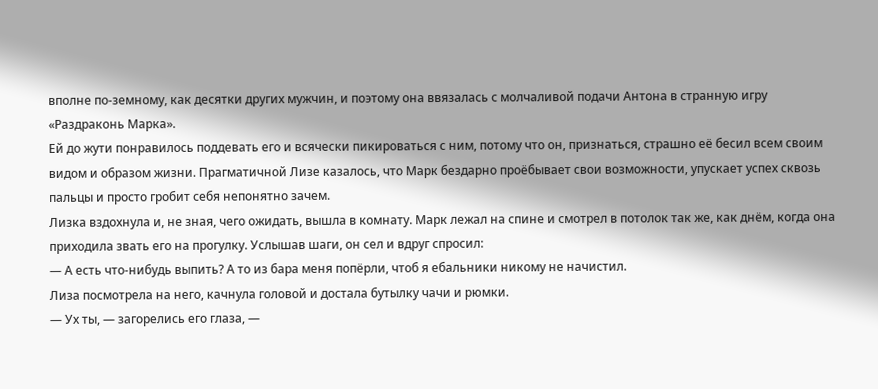вполне по-земному, как десятки других мужчин, и поэтому она ввязалась с молчаливой подачи Антона в странную игру «Раздраконь Марка».
Ей до жути понравилось поддевать его и всячески пикироваться с ним, потому что он, признаться, страшно её бесил всем своим видом и образом жизни. Прагматичной Лизе казалось, что Марк бездарно проёбывает свои возможности, упускает успех сквозь пальцы и просто гробит себя непонятно зачем.
Лизка вздохнула и, не зная, чего ожидать, вышла в комнату. Марк лежал на спине и смотрел в потолок так же, как днём, когда она приходила звать его на прогулку. Услышав шаги, он сел и вдруг спросил:
— А есть что-нибудь выпить? А то из бара меня попёрли, чтоб я ебальники никому не начистил.
Лиза посмотрела на него, качнула головой и достала бутылку чачи и рюмки.
— Ух ты, — загорелись его глаза, —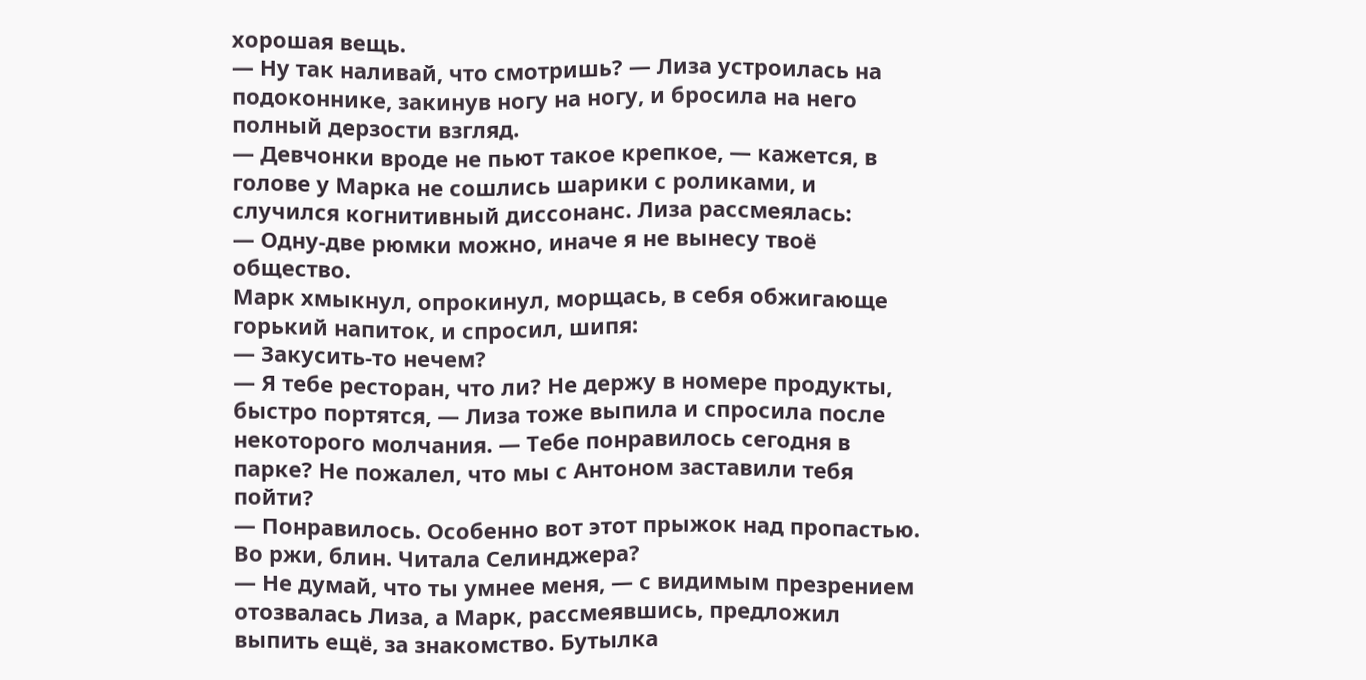хорошая вещь.
— Ну так наливай, что смотришь? — Лиза устроилась на подоконнике, закинув ногу на ногу, и бросила на него полный дерзости взгляд.
— Девчонки вроде не пьют такое крепкое, — кажется, в голове у Марка не сошлись шарики с роликами, и случился когнитивный диссонанс. Лиза рассмеялась:
— Одну-две рюмки можно, иначе я не вынесу твоё общество.
Марк хмыкнул, опрокинул, морщась, в себя обжигающе горький напиток, и спросил, шипя:
— Закусить-то нечем?
— Я тебе ресторан, что ли? Не держу в номере продукты, быстро портятся, — Лиза тоже выпила и спросила после некоторого молчания. — Тебе понравилось сегодня в парке? Не пожалел, что мы с Антоном заставили тебя пойти?
— Понравилось. Особенно вот этот прыжок над пропастью. Во ржи, блин. Читала Селинджера?
— Не думай, что ты умнее меня, — с видимым презрением отозвалась Лиза, а Марк, рассмеявшись, предложил выпить ещё, за знакомство. Бутылка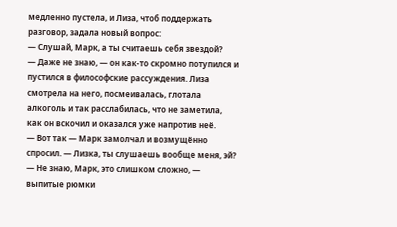медленно пустела, и Лиза, чтоб поддержать разговор, задала новый вопрос:
— Слушай, Марк, а ты считаешь себя звездой?
— Даже не знаю, — он как-то скромно потупился и пустился в философские рассуждения. Лиза смотрела на него, посмеивалась, глотала алкоголь и так расслабилась, что не заметила, как он вскочил и оказался уже напротив неё.
— Вот так — Марк замолчал и возмущённо спросил. — Лизка, ты слушаешь вообще меня, эй?
— Не знаю, Марк, это слишком сложно, — выпитые рюмки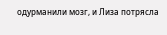одурманили мозг, и Лиза потрясла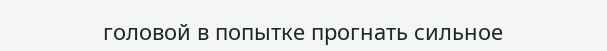головой в попытке прогнать сильное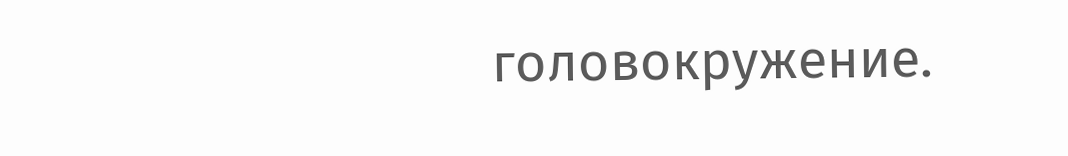головокружение.